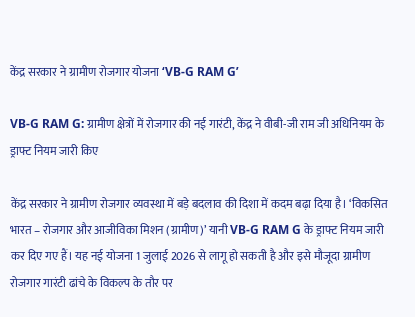केंद्र सरकार ने ग्रामीण रोजगार योजना ‘VB-G RAM G’

VB-G RAM G: ग्रामीण क्षेत्रों में रोजगार की नई गारंटी, केंद्र ने वीबी-जी राम जी अधिनियम के ड्राफ्ट नियम जारी किए

केंद्र सरकार ने ग्रामीण रोजगार व्यवस्था में बड़े बदलाव की दिशा में कदम बढ़ा दिया है। ‘विकसित भारत – रोजगार और आजीविका मिशन (ग्रामीण)’ यानी VB-G RAM G के ड्राफ्ट नियम जारी कर दिए गए हैं। यह नई योजना 1 जुलाई 2026 से लागू हो सकती है और इसे मौजूदा ग्रामीण रोजगार गारंटी ढांचे के विकल्प के तौर पर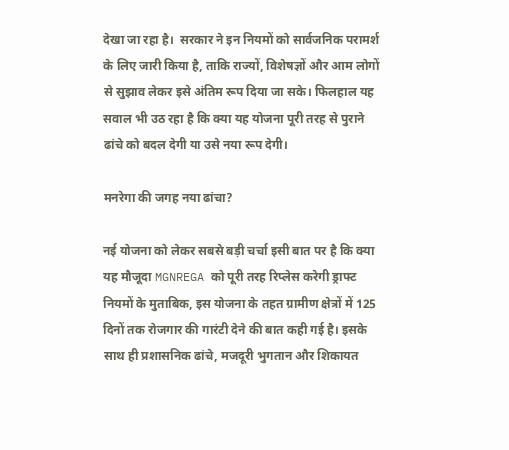देखा जा रहा है।  सरकार ने इन नियमों को सार्वजनिक परामर्श के लिए जारी किया है, ताकि राज्यों, विशेषज्ञों और आम लोगों से सुझाव लेकर इसे अंतिम रूप दिया जा सके। फिलहाल यह सवाल भी उठ रहा है कि क्या यह योजना पूरी तरह से पुराने ढांचे को बदल देगी या उसे नया रूप देगी।

मनरेगा की जगह नया ढांचा?

नई योजना को लेकर सबसे बड़ी चर्चा इसी बात पर है कि क्या यह मौजूदा MGNREGA को पूरी तरह रिप्लेस करेगी ड्राफ्ट नियमों के मुताबिक, इस योजना के तहत ग्रामीण क्षेत्रों में 125 दिनों तक रोजगार की गारंटी देने की बात कही गई है। इसके साथ ही प्रशासनिक ढांचे, मजदूरी भुगतान और शिकायत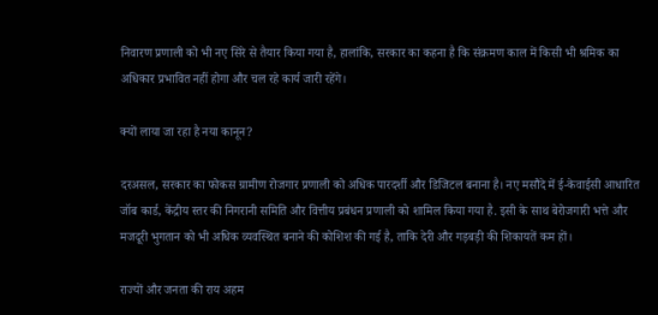निवारण प्रणाली को भी नए सिरे से तैयार किया गया है, हालांकि, सरकार का कहना है कि संक्रमण काल में किसी भी श्रमिक का अधिकार प्रभावित नहीं होगा और चल रहे कार्य जारी रहेंगे।

क्यों लाया जा रहा है नया कानून?

दरअसल, सरकार का फोकस ग्रामीण रोजगार प्रणाली को अधिक पारदर्शी और डिजिटल बनाना है। नए मसौदे में ई-केवाईसी आधारित जॉब कार्ड, केंद्रीय स्तर की निगरानी समिति और वित्तीय प्रबंधन प्रणाली को शामिल किया गया है. इसी के साथ बेरोजगारी भत्ते और मजदूरी भुगतान को भी अधिक व्यवस्थित बनाने की कोशिश की गई है, ताकि देरी और गड़बड़ी की शिकायतें कम हों।

राज्यों और जनता की राय अहम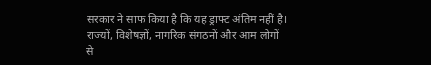सरकार ने साफ किया है कि यह ड्राफ्ट अंतिम नहीं है। राज्यों, विशेषज्ञों, नागरिक संगठनों और आम लोगों से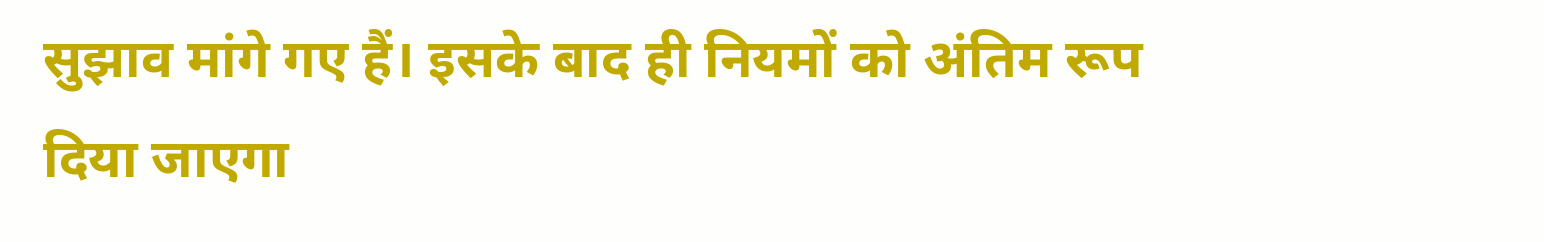सुझाव मांगे गए हैं। इसके बाद ही नियमों को अंतिम रूप दिया जाएगा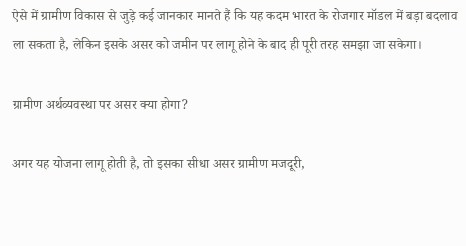ऐसे में ग्रामीण विकास से जुड़े कई जानकार मानते हैं कि यह कदम भारत के रोजगार मॉडल में बड़ा बदलाव ला सकता है, लेकिन इसके असर को जमीन पर लागू होने के बाद ही पूरी तरह समझा जा सकेगा।

ग्रामीण अर्थव्यवस्था पर असर क्या होगा?

अगर यह योजना लागू होती है, तो इसका सीधा असर ग्रामीण मजदूरी,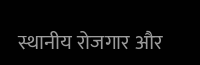स्थानीय रोजगार और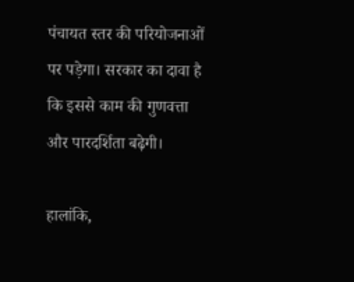पंचायत स्तर की परियोजनाओं पर पड़ेगा। सरकार का दावा है कि इससे काम की गुणवत्ता और पारदर्शिता बढ़ेगी।

हालांकि,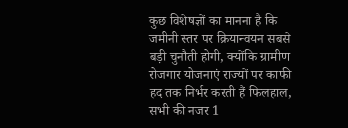कुछ विशेषज्ञों का मानना है कि जमीनी स्तर पर क्रियान्वयन सबसे बड़ी चुनौती होगी, क्योंकि ग्रामीण रोजगार योजनाएं राज्यों पर काफी हद तक निर्भर करती हैं फिलहाल, सभी की नजर 1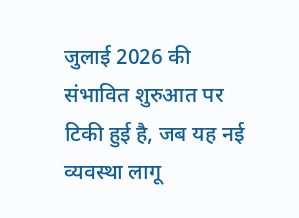जुलाई 2026 की संभावित शुरुआत पर टिकी हुई है, जब यह नई व्यवस्था लागू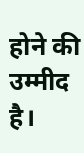होने की उम्मीद है।